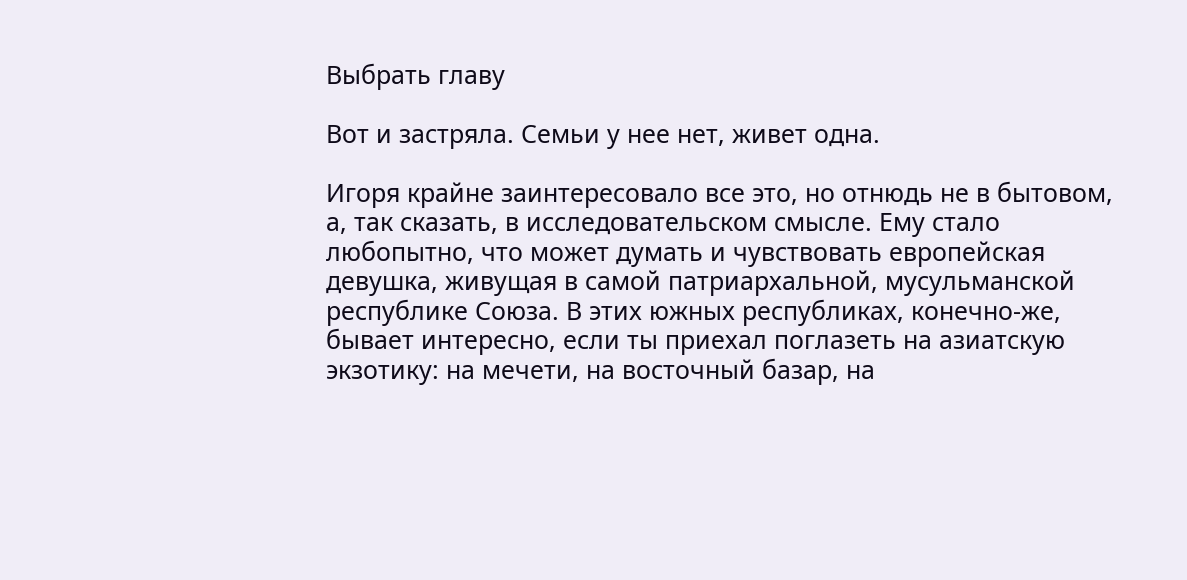Выбрать главу

Вот и застряла. Семьи у нее нет, живет одна.

Игоря крайне заинтересовало все это, но отнюдь не в бытовом, а, так сказать, в исследовательском смысле. Ему стало любопытно, что может думать и чувствовать европейская девушка, живущая в самой патриархальной, мусульманской республике Союза. В этих южных республиках, конечно-же, бывает интересно, если ты приехал поглазеть на азиатскую экзотику: на мечети, на восточный базар, на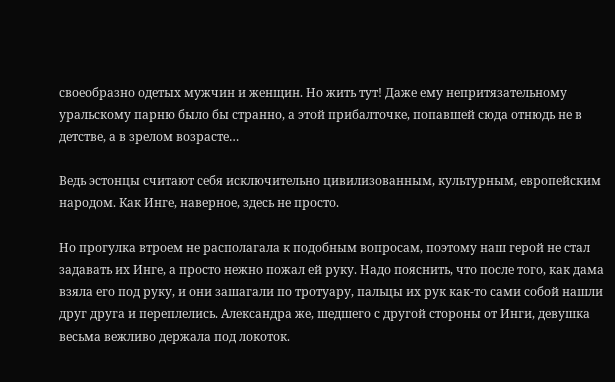своеобразно одетых мужчин и женщин. Но жить тут! Даже ему непритязательному уральскому парню было бы странно, а этой прибалточке, попавшей сюда отнюдь не в детстве, а в зрелом возрасте…

Ведь эстонцы считают себя исключительно цивилизованным, культурным, европейским народом. Как Инге, наверное, здесь не просто.

Но прогулка втроем не располагала к подобным вопросам, поэтому наш герой не стал задавать их Инге, а просто нежно пожал ей руку. Надо пояснить, что после того, как дама взяла его под руку, и они зашагали по тротуару, пальцы их рук как-то сами собой нашли друг друга и переплелись. Александра же, шедшего с другой стороны от Инги, девушка весьма вежливо держала под локоток.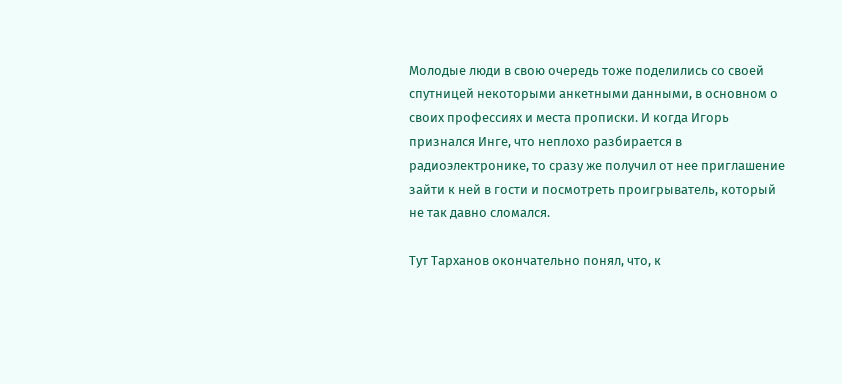Молодые люди в свою очередь тоже поделились со своей спутницей некоторыми анкетными данными, в основном о своих профессиях и места прописки. И когда Игорь признался Инге, что неплохо разбирается в радиоэлектронике, то сразу же получил от нее приглашение зайти к ней в гости и посмотреть проигрыватель, который не так давно сломался.

Тут Тарханов окончательно понял, что, к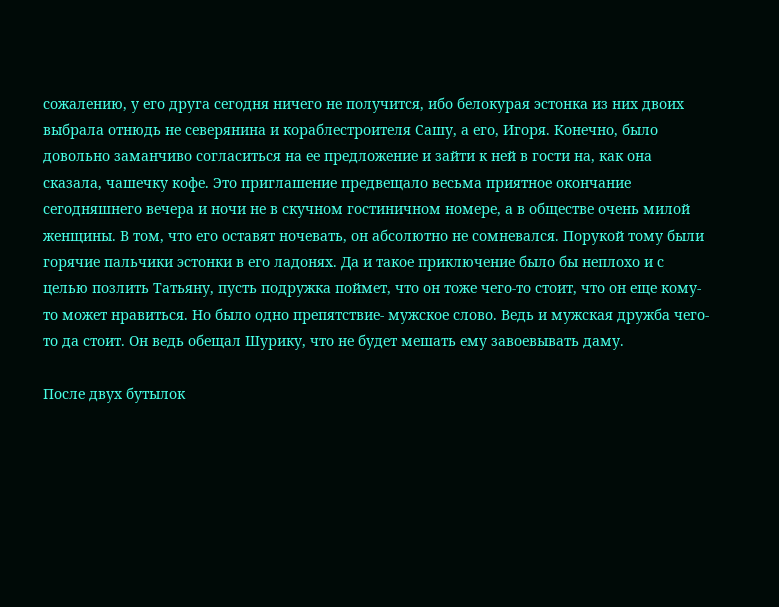сожалению, у его друга сегодня ничего не получится, ибо белокурая эстонка из них двоих выбрала отнюдь не северянина и кораблестроителя Сашу, а его, Игоря. Конечно, было довольно заманчиво согласиться на ее предложение и зайти к ней в гости на, как она сказала, чашечку кофе. Это приглашение предвещало весьма приятное окончание сегодняшнего вечера и ночи не в скучном гостиничном номере, а в обществе очень милой женщины. В том, что его оставят ночевать, он абсолютно не сомневался. Порукой тому были горячие пальчики эстонки в его ладонях. Да и такое приключение было бы неплохо и с целью позлить Татьяну, пусть подружка поймет, что он тоже чего-то стоит, что он еще кому-то может нравиться. Но было одно препятствие- мужское слово. Ведь и мужская дружба чего-то да стоит. Он ведь обещал Шурику, что не будет мешать ему завоевывать даму.

После двух бутылок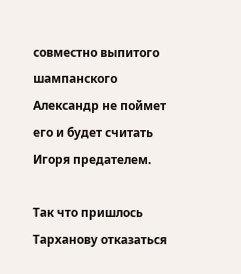совместно выпитого шампанского Александр не поймет его и будет считать Игоря предателем.

Так что пришлось Тарханову отказаться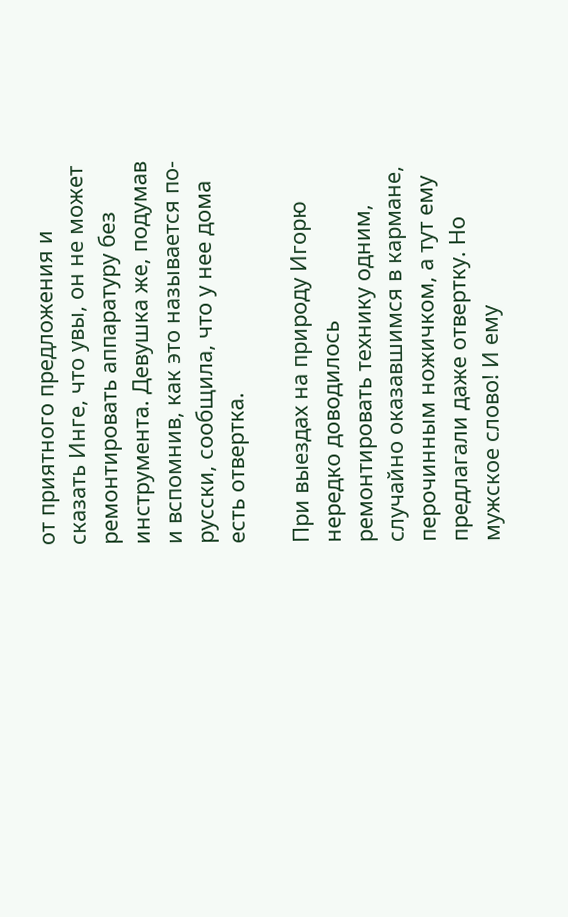от приятного предложения и сказать Инге, что увы, он не может ремонтировать аппаратуру без инструмента. Девушка же, подумав и вспомнив, как это называется по-русски, сообщила, что у нее дома есть отвертка.

При выездах на природу Игорю нередко доводилось ремонтировать технику одним, случайно оказавшимся в кармане, перочинным ножичком, а тут ему предлагали даже отвертку. Но мужское слово! И ему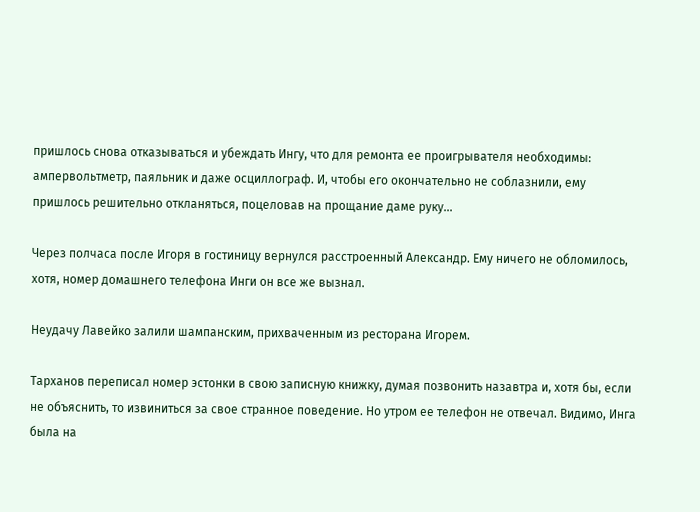пришлось снова отказываться и убеждать Ингу, что для ремонта ее проигрывателя необходимы: ампервольтметр, паяльник и даже осциллограф. И, чтобы его окончательно не соблазнили, ему пришлось решительно откланяться, поцеловав на прощание даме руку…

Через полчаса после Игоря в гостиницу вернулся расстроенный Александр. Ему ничего не обломилось, хотя, номер домашнего телефона Инги он все же вызнал.

Неудачу Лавейко залили шампанским, прихваченным из ресторана Игорем.

Тарханов переписал номер эстонки в свою записную книжку, думая позвонить назавтра и, хотя бы, если не объяснить, то извиниться за свое странное поведение. Но утром ее телефон не отвечал. Видимо, Инга была на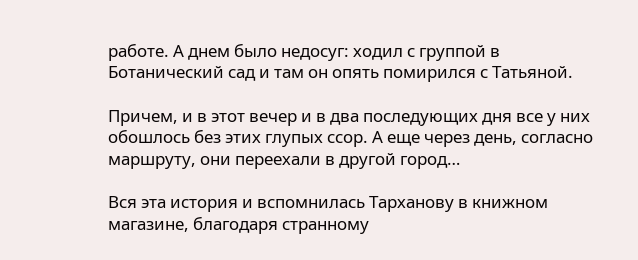работе. А днем было недосуг: ходил с группой в Ботанический сад и там он опять помирился с Татьяной.

Причем, и в этот вечер и в два последующих дня все у них обошлось без этих глупых ссор. А еще через день, согласно маршруту, они переехали в другой город…

Вся эта история и вспомнилась Тарханову в книжном магазине, благодаря странному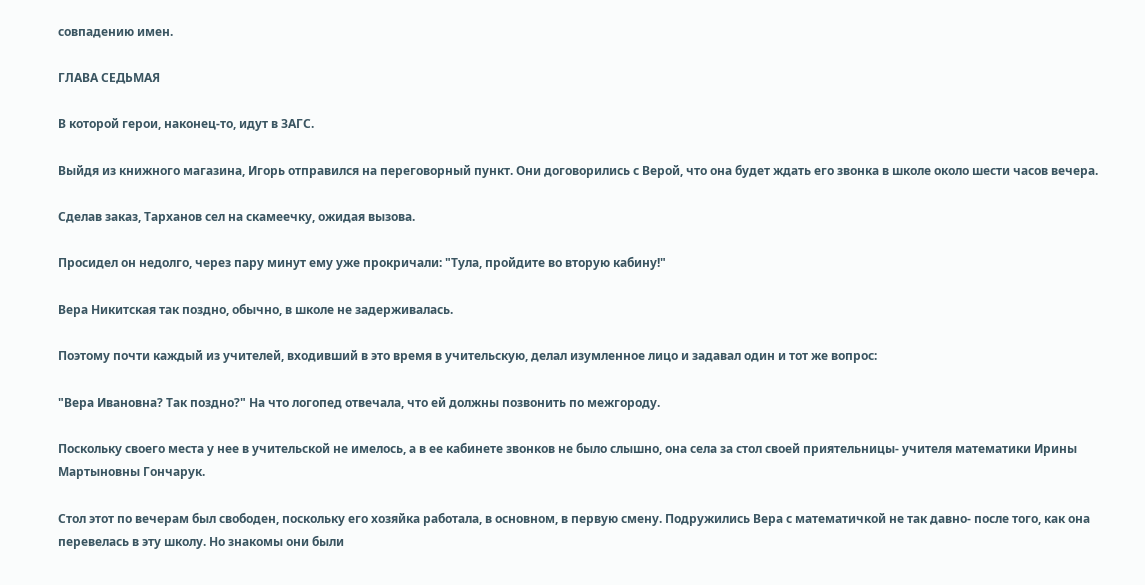совпадению имен.

ГЛАВА СЕДЬМАЯ

В которой герои, наконец-то, идут в ЗАГС.

Выйдя из книжного магазина, Игорь отправился на переговорный пункт. Они договорились с Верой, что она будет ждать его звонка в школе около шести часов вечера.

Сделав заказ, Тарханов сел на скамеечку, ожидая вызова.

Просидел он недолго, через пару минут ему уже прокричали: "Тула, пройдите во вторую кабину!"

Вера Никитская так поздно, обычно, в школе не задерживалась.

Поэтому почти каждый из учителей, входивший в это время в учительскую, делал изумленное лицо и задавал один и тот же вопрос:

"Вера Ивановна? Так поздно?" На что логопед отвечала, что ей должны позвонить по межгороду.

Поскольку своего места у нее в учительской не имелось, а в ее кабинете звонков не было слышно, она села за стол своей приятельницы- учителя математики Ирины Мартыновны Гончарук.

Стол этот по вечерам был свободен, поскольку его хозяйка работала, в основном, в первую смену. Подружились Вера с математичкой не так давно- после того, как она перевелась в эту школу. Но знакомы они были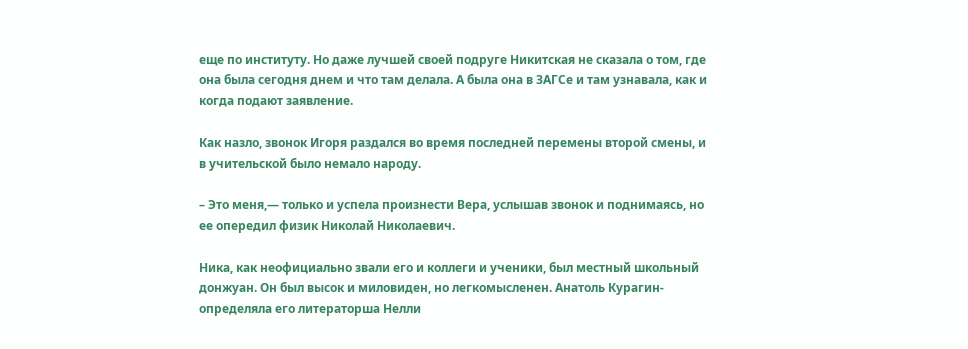еще по институту. Но даже лучшей своей подруге Никитская не сказала о том, где она была сегодня днем и что там делала. А была она в ЗАГСе и там узнавала, как и когда подают заявление.

Как назло, звонок Игоря раздался во время последней перемены второй смены, и в учительской было немало народу.

– Это меня,— только и успела произнести Вера, услышав звонок и поднимаясь, но ее опередил физик Николай Николаевич.

Ника, как неофициально звали его и коллеги и ученики, был местный школьный донжуан. Он был высок и миловиден, но легкомысленен. Анатоль Курагин- определяла его литераторша Нелли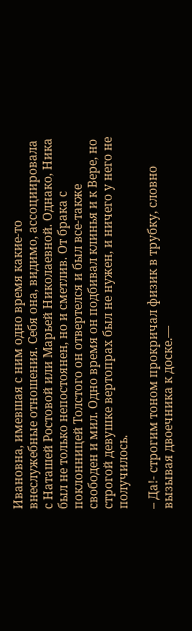Ивановна, имевшая с ним одно время какие-то внеслужебные отношения. Себя она, видимо, ассоциировала с Наташей Ростовой или Марьей Николаевной. Однако, Ника был не только непостоянен, но и сметлив. От брака с поклонницей Толстого он отвертелся и был все-также свободен и мил. Одно время он подбивал клинья и к Вере, но строгой девушке вертопрах был не нужен, и ничего у него не получилось.

– Да!- строгим тоном прокричал физик в трубку, словно вызывая двоечника к доске.—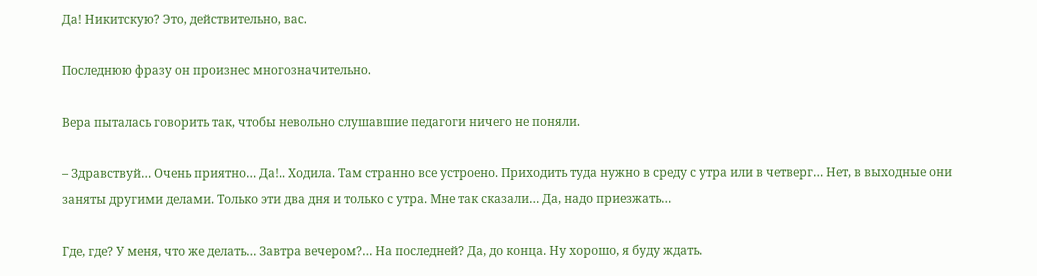Да! Никитскую? Это, действительно, вас.

Последнюю фразу он произнес многозначительно.

Вера пыталась говорить так, чтобы невольно слушавшие педагоги ничего не поняли.

– Здравствуй… Очень приятно… Да!.. Ходила. Там странно все устроено. Приходить туда нужно в среду с утра или в четверг… Нет, в выходные они заняты другими делами. Только эти два дня и только с утра. Мне так сказали… Да, надо приезжать…

Где, где? У меня, что же делать… Завтра вечером?… На последней? Да, до конца. Ну хорошо, я буду ждать.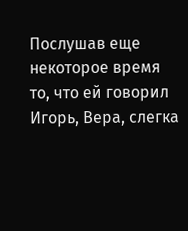Послушав еще некоторое время то, что ей говорил Игорь, Вера, слегка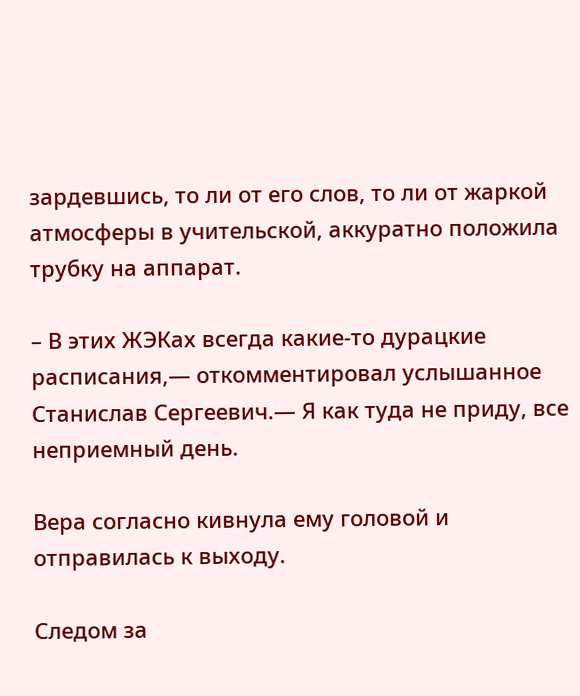зардевшись, то ли от его слов, то ли от жаркой атмосферы в учительской, аккуратно положила трубку на аппарат.

– В этих ЖЭКах всегда какие-то дурацкие расписания,— откомментировал услышанное Станислав Сергеевич.— Я как туда не приду, все неприемный день.

Вера согласно кивнула ему головой и отправилась к выходу.

Следом за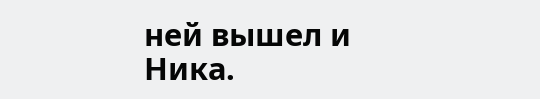ней вышел и Ника.